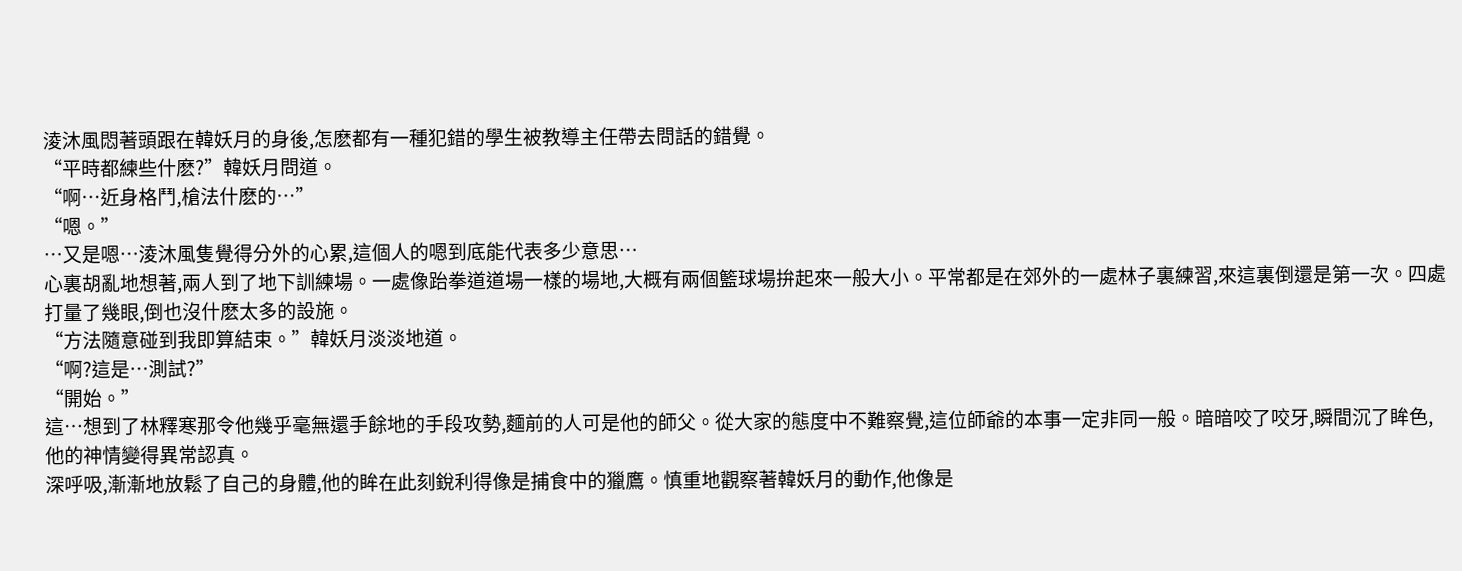淩沐風悶著頭跟在韓妖月的身後,怎麽都有一種犯錯的學生被教導主任帶去問話的錯覺。
“平時都練些什麽?”韓妖月問道。
“啊…近身格鬥,槍法什麽的…”
“嗯。”
…又是嗯…淩沐風隻覺得分外的心累,這個人的嗯到底能代表多少意思…
心裏胡亂地想著,兩人到了地下訓練場。一處像跆拳道道場一樣的場地,大概有兩個籃球場拚起來一般大小。平常都是在郊外的一處林子裏練習,來這裏倒還是第一次。四處打量了幾眼,倒也沒什麽太多的設施。
“方法隨意碰到我即算結束。”韓妖月淡淡地道。
“啊?這是…測試?”
“開始。”
這…想到了林釋寒那令他幾乎毫無還手餘地的手段攻勢,麵前的人可是他的師父。從大家的態度中不難察覺,這位師爺的本事一定非同一般。暗暗咬了咬牙,瞬間沉了眸色,他的神情變得異常認真。
深呼吸,漸漸地放鬆了自己的身體,他的眸在此刻銳利得像是捕食中的獵鷹。慎重地觀察著韓妖月的動作,他像是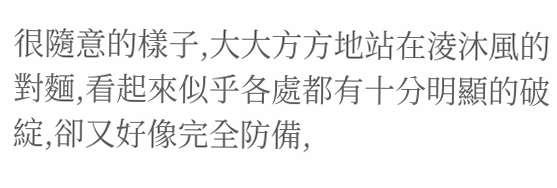很隨意的樣子,大大方方地站在淩沐風的對麵,看起來似乎各處都有十分明顯的破綻,卻又好像完全防備,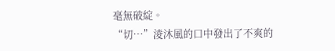毫無破綻。
“切…”淩沐風的口中發出了不爽的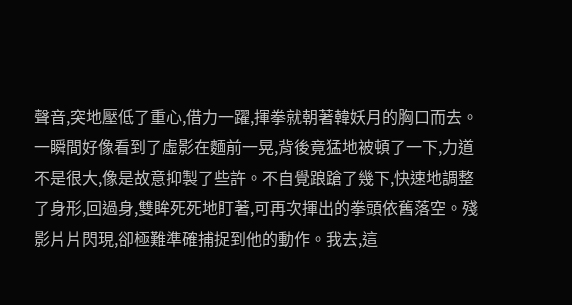聲音,突地壓低了重心,借力一躍,揮拳就朝著韓妖月的胸口而去。一瞬間好像看到了虛影在麵前一晃,背後竟猛地被頓了一下,力道不是很大,像是故意抑製了些許。不自覺踉蹌了幾下,快速地調整了身形,回過身,雙眸死死地盯著,可再次揮出的拳頭依舊落空。殘影片片閃現,卻極難準確捕捉到他的動作。我去,這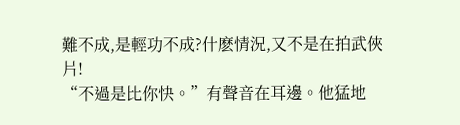難不成,是輕功不成?什麽情況,又不是在拍武俠片!
“不過是比你快。”有聲音在耳邊。他猛地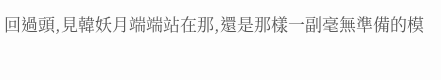回過頭,見韓妖月端端站在那,還是那樣一副毫無準備的模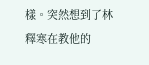樣。突然想到了林釋寒在教他的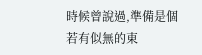時候曾說過,準備是個若有似無的東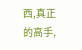西,真正的高手,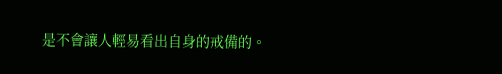是不會讓人輕易看出自身的戒備的。